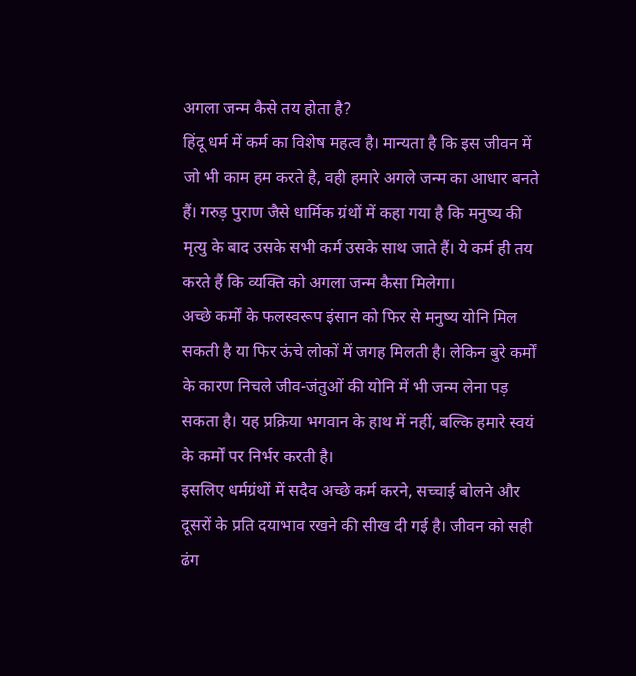अगला जन्म कैसे तय होता है?
हिंदू धर्म में कर्म का विशेष महत्व है। मान्यता है कि इस जीवन में जो भी काम हम करते है, वही हमारे अगले जन्म का आधार बनते हैं। गरुड़ पुराण जैसे धार्मिक ग्रंथों में कहा गया है कि मनुष्य की मृत्यु के बाद उसके सभी कर्म उसके साथ जाते हैं। ये कर्म ही तय करते हैं कि व्यक्ति को अगला जन्म कैसा मिलेगा।
अच्छे कर्मों के फलस्वरूप इंसान को फिर से मनुष्य योनि मिल सकती है या फिर ऊंचे लोकों में जगह मिलती है। लेकिन बुरे कर्मों के कारण निचले जीव-जंतुओं की योनि में भी जन्म लेना पड़ सकता है। यह प्रक्रिया भगवान के हाथ में नहीं, बल्कि हमारे स्वयं के कर्मों पर निर्भर करती है।
इसलिए धर्मग्रंथों में सदैव अच्छे कर्म करने, सच्चाई बोलने और दूसरों के प्रति दयाभाव रखने की सीख दी गई है। जीवन को सही ढंग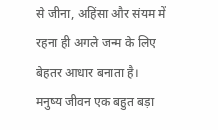से जीना, अहिंसा और संयम में रहना ही अगले जन्म के लिए बेहतर आधार बनाता है।
मनुष्य जीवन एक बहुत बड़ा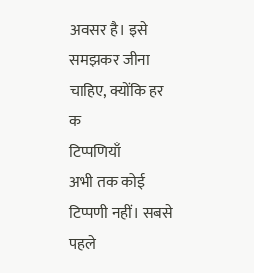अवसर है। इसे समझकर जीना चाहिए, क्योंकि हर क
टिप्पणियाँ
अभी तक कोई टिप्पणी नहीं। सबसे पहले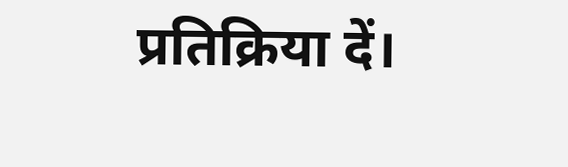प्रतिक्रिया दें।